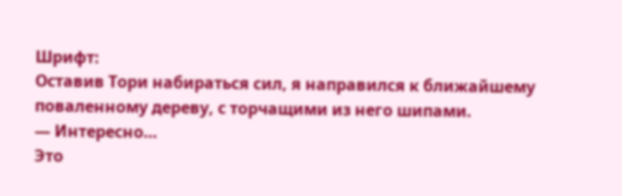Шрифт:
Оставив Тори набираться сил, я направился к ближайшему поваленному дереву, с торчащими из него шипами.
— Интересно…
Это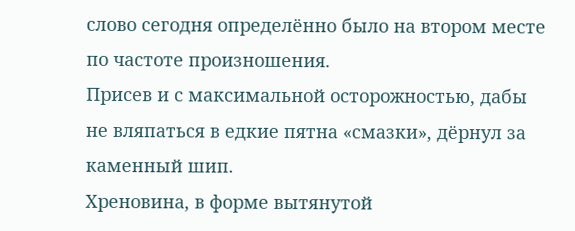слово сегодня определённо было на втором месте по частоте произношения.
Присев и с максимальной осторожностью, дабы не вляпаться в едкие пятна «смазки», дёрнул за каменный шип.
Хреновина, в форме вытянутой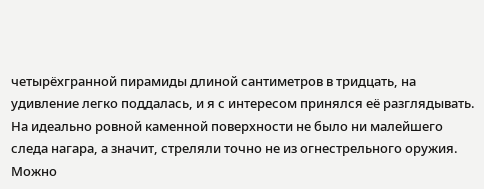четырёхгранной пирамиды длиной сантиметров в тридцать, на удивление легко поддалась, и я с интересом принялся её разглядывать.
На идеально ровной каменной поверхности не было ни малейшего следа нагара, а значит, стреляли точно не из огнестрельного оружия.
Можно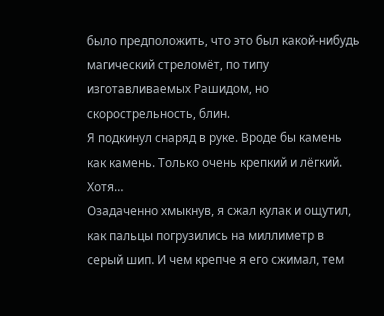было предположить, что это был какой-нибудь магический стреломёт, по типу изготавливаемых Рашидом, но скорострельность, блин.
Я подкинул снаряд в руке. Вроде бы камень как камень. Только очень крепкий и лёгкий. Хотя…
Озадаченно хмыкнув, я сжал кулак и ощутил, как пальцы погрузились на миллиметр в серый шип. И чем крепче я его сжимал, тем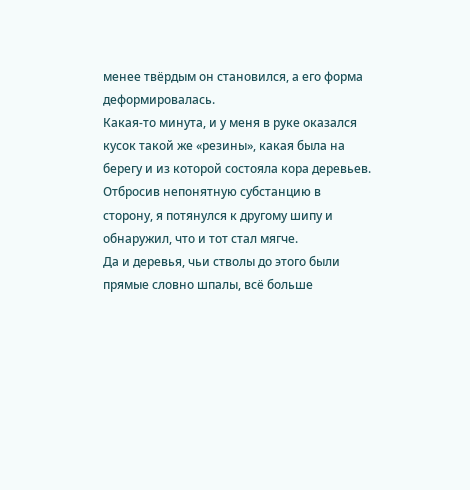менее твёрдым он становился, а его форма деформировалась.
Какая-то минута, и у меня в руке оказался кусок такой же «резины», какая была на берегу и из которой состояла кора деревьев.
Отбросив непонятную субстанцию в сторону, я потянулся к другому шипу и обнаружил, что и тот стал мягче.
Да и деревья, чьи стволы до этого были прямые словно шпалы, всё больше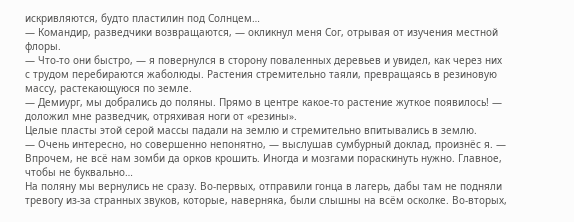искривляются, будто пластилин под Солнцем…
— Командир, разведчики возвращаются, — окликнул меня Сог, отрывая от изучения местной флоры.
— Что-то они быстро, — я повернулся в сторону поваленных деревьев и увидел, как через них с трудом перебираются жаболюды. Растения стремительно таяли, превращаясь в резиновую массу, растекающуюся по земле.
— Демиург, мы добрались до поляны. Прямо в центре какое-то растение жуткое появилось! — доложил мне разведчик, отряхивая ноги от «резины».
Целые пласты этой серой массы падали на землю и стремительно впитывались в землю.
— Очень интересно, но совершенно непонятно, — выслушав сумбурный доклад, произнёс я. — Впрочем, не всё нам зомби да орков крошить. Иногда и мозгами пораскинуть нужно. Главное, чтобы не буквально…
На поляну мы вернулись не сразу. Во-первых, отправили гонца в лагерь, дабы там не подняли тревогу из-за странных звуков, которые, наверняка, были слышны на всём осколке. Во-вторых,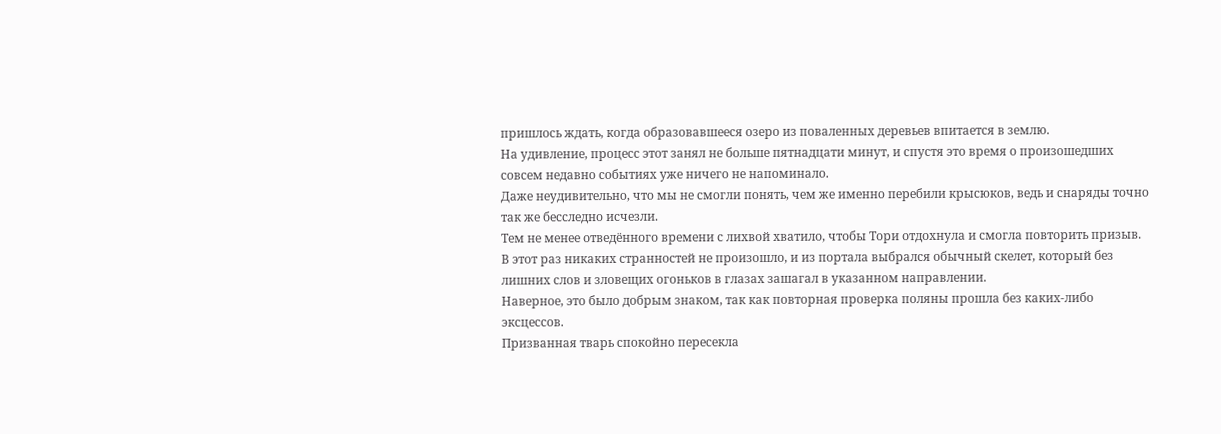пришлось ждать, когда образовавшееся озеро из поваленных деревьев впитается в землю.
На удивление, процесс этот занял не больше пятнадцати минут, и спустя это время о произошедших совсем недавно событиях уже ничего не напоминало.
Даже неудивительно, что мы не смогли понять, чем же именно перебили крысюков, ведь и снаряды точно так же бесследно исчезли.
Тем не менее отведённого времени с лихвой хватило, чтобы Тори отдохнула и смогла повторить призыв.
В этот раз никаких странностей не произошло, и из портала выбрался обычный скелет, который без лишних слов и зловещих огоньков в глазах зашагал в указанном направлении.
Наверное, это было добрым знаком, так как повторная проверка поляны прошла без каких-либо эксцессов.
Призванная тварь спокойно пересекла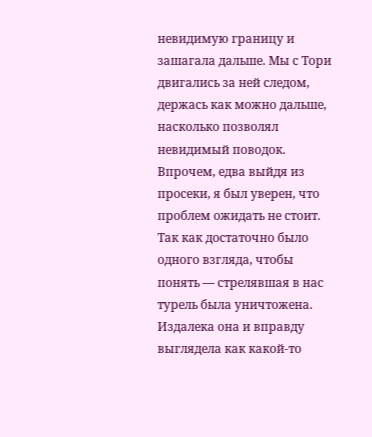невидимую границу и зашагала дальше. Мы с Тори двигались за ней следом, держась как можно дальше, насколько позволял невидимый поводок.
Впрочем, едва выйдя из просеки, я был уверен, что проблем ожидать не стоит. Так как достаточно было одного взгляда, чтобы понять — стрелявшая в нас турель была уничтожена.
Издалека она и вправду выглядела как какой-то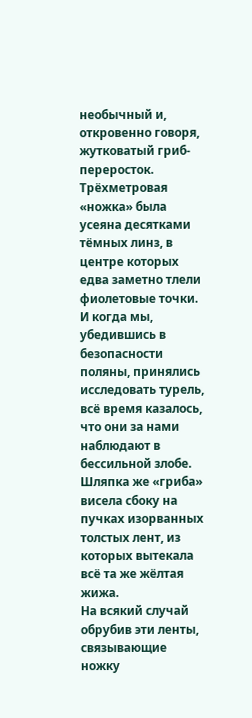необычный и, откровенно говоря, жутковатый гриб-переросток.
Трёхметровая «ножка» была усеяна десятками тёмных линз, в центре которых едва заметно тлели фиолетовые точки. И когда мы, убедившись в безопасности поляны, принялись исследовать турель, всё время казалось, что они за нами наблюдают в бессильной злобе.
Шляпка же «гриба» висела сбоку на пучках изорванных толстых лент, из которых вытекала всё та же жёлтая жижа.
На всякий случай обрубив эти ленты, связывающие ножку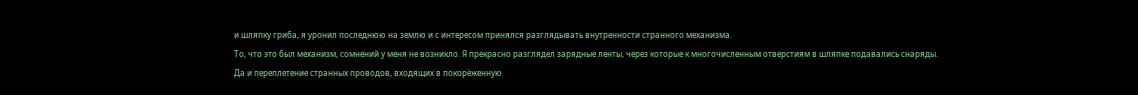и шляпку гриба, я уронил последнюю на землю и с интересом принялся разглядывать внутренности странного механизма.
То, что это был механизм, сомнений у меня не возникло. Я прекрасно разглядел зарядные ленты, через которые к многочисленным отверстиям в шляпке подавались снаряды.
Да и переплетение странных проводов, входящих в покорёженную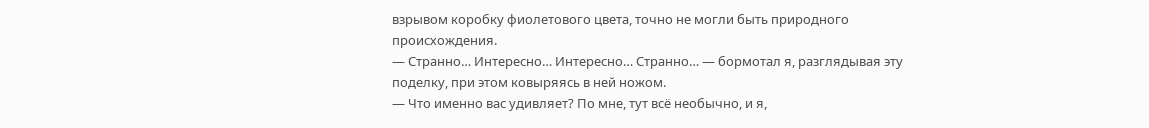взрывом коробку фиолетового цвета, точно не могли быть природного происхождения.
— Странно… Интересно… Интересно… Странно… — бормотал я, разглядывая эту поделку, при этом ковыряясь в ней ножом.
— Что именно вас удивляет? По мне, тут всё необычно, и я,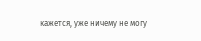кажется, уже ничему не могу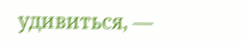удивиться, —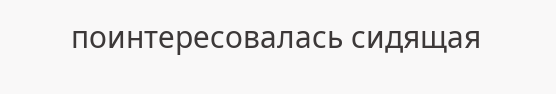поинтересовалась сидящая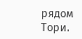рядом Тори.